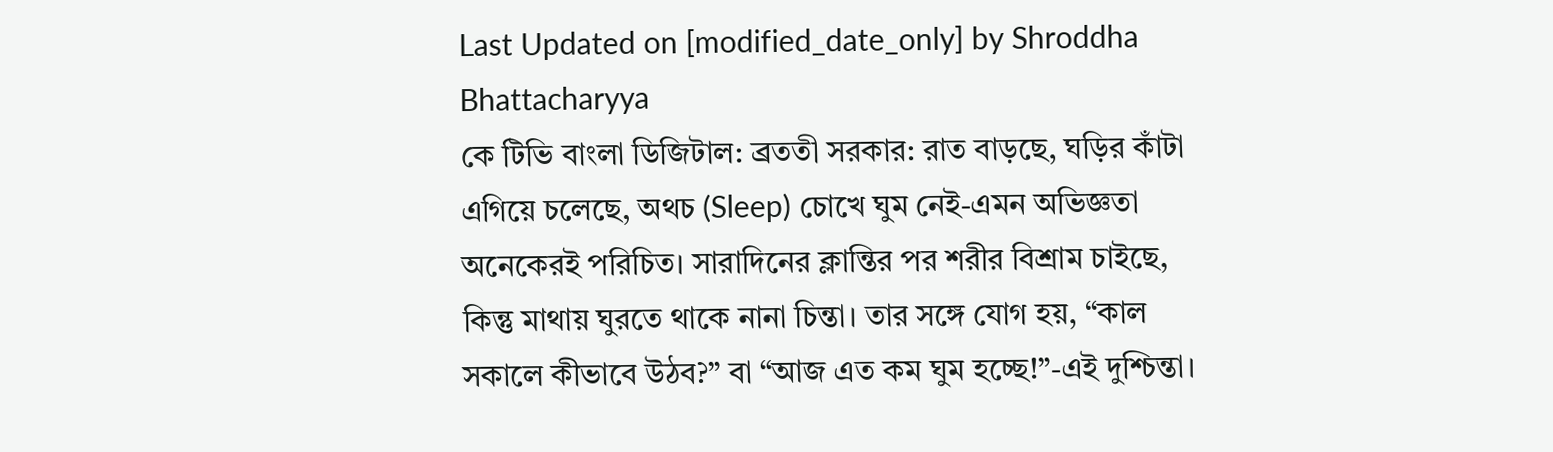Last Updated on [modified_date_only] by Shroddha Bhattacharyya
কে টিভি বাংলা ডিজিটাল: ব্রততী সরকার: রাত বাড়ছে, ঘড়ির কাঁটা এগিয়ে চলেছে, অথচ (Sleep) চোখে ঘুম নেই-এমন অভিজ্ঞতা অনেকেরই পরিচিত। সারাদিনের ক্লান্তির পর শরীর বিশ্রাম চাইছে, কিন্তু মাথায় ঘুরতে থাকে নানা চিন্তা। তার সঙ্গে যোগ হয়, “কাল সকালে কীভাবে উঠব?” বা “আজ এত কম ঘুম হচ্ছে!”-এই দুশ্চিন্তা।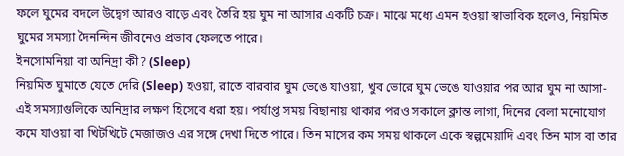ফলে ঘুমের বদলে উদ্বেগ আরও বাড়ে এবং তৈরি হয় ঘুম না আসার একটি চক্র। মাঝে মধ্যে এমন হওয়া স্বাভাবিক হলেও, নিয়মিত ঘুমের সমস্যা দৈনন্দিন জীবনেও প্রভাব ফেলতে পারে।
ইনসোমনিয়া বা অনিদ্রা কী? (Sleep)
নিয়মিত ঘুমাতে যেতে দেরি (Sleep) হওয়া, রাতে বারবার ঘুম ভেঙে যাওয়া, খুব ভোরে ঘুম ভেঙে যাওয়ার পর আর ঘুম না আসা- এই সমস্যাগুলিকে অনিদ্রার লক্ষণ হিসেবে ধরা হয়। পর্যাপ্ত সময় বিছানায় থাকার পরও সকালে ক্লান্ত লাগা, দিনের বেলা মনোযোগ কমে যাওয়া বা খিটখিটে মেজাজও এর সঙ্গে দেখা দিতে পারে। তিন মাসের কম সময় থাকলে একে স্বল্পমেয়াদি এবং তিন মাস বা তার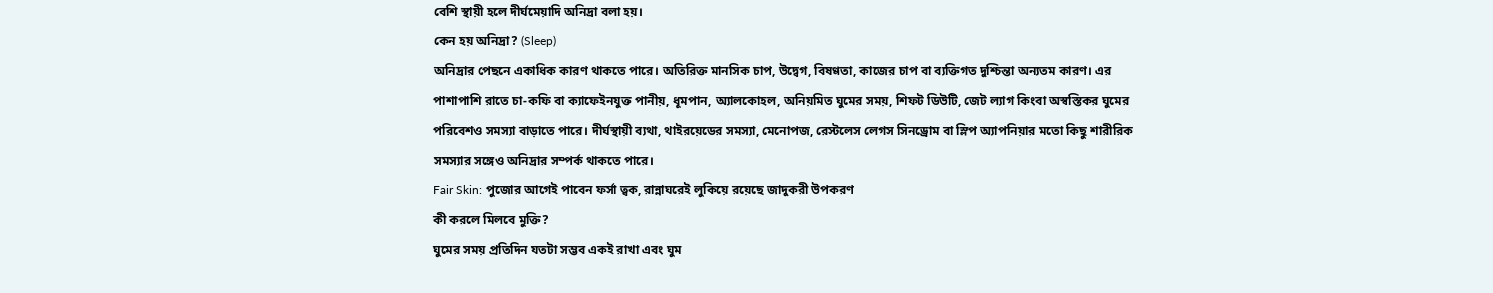বেশি স্থায়ী হলে দীর্ঘমেয়াদি অনিদ্রা বলা হয়।
কেন হয় অনিদ্রা? (Sleep)
অনিদ্রার পেছনে একাধিক কারণ থাকতে পারে। অতিরিক্ত মানসিক চাপ, উদ্বেগ, বিষণ্ণতা, কাজের চাপ বা ব্যক্তিগত দুশ্চিন্তা অন্যতম কারণ। এর পাশাপাশি রাতে চা-কফি বা ক্যাফেইনযুক্ত পানীয়, ধূমপান, অ্যালকোহল, অনিয়মিত ঘুমের সময়, শিফট ডিউটি, জেট ল্যাগ কিংবা অস্বস্তিকর ঘুমের পরিবেশও সমস্যা বাড়াতে পারে। দীর্ঘস্থায়ী ব্যথা, থাইরয়েডের সমস্যা, মেনোপজ, রেস্টলেস লেগস সিনড্রোম বা স্লিপ অ্যাপনিয়ার মতো কিছু শারীরিক সমস্যার সঙ্গেও অনিদ্রার সম্পর্ক থাকতে পারে।
Fair Skin: পুজোর আগেই পাবেন ফর্সা ত্বক, রান্নাঘরেই লুকিয়ে রয়েছে জাদুকরী উপকরণ
কী করলে মিলবে মুক্তি?
ঘুমের সময় প্রতিদিন যতটা সম্ভব একই রাখা এবং ঘুম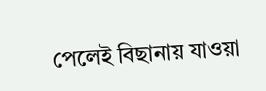পেলেই বিছানায় যাওয়া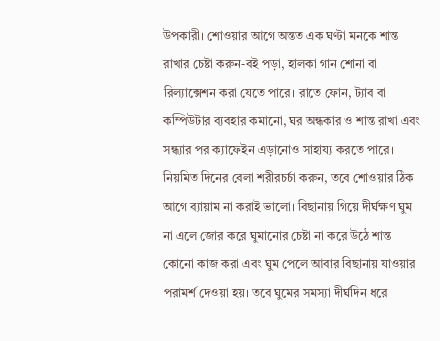উপকারী। শোওয়ার আগে অন্তত এক ঘণ্টা মনকে শান্ত রাখার চেষ্টা করুন-বই পড়া, হালকা গান শোনা বা রিল্যাক্সেশন করা যেতে পারে। রাতে ফোন, ট্যাব বা কম্পিউটার ব্যবহার কমানো, ঘর অন্ধকার ও শান্ত রাখা এবং সন্ধ্যার পর ক্যাফেইন এড়ানোও সাহায্য করতে পারে। নিয়মিত দিনের বেলা শরীরচর্চা করুন, তবে শোওয়ার ঠিক আগে ব্যায়াম না করাই ভালো। বিছানায় গিয়ে দীর্ঘক্ষণ ঘুম না এলে জোর করে ঘুমানোর চেষ্টা না করে উঠে শান্ত কোনো কাজ করা এবং ঘুম পেলে আবার বিছানায় যাওয়ার পরামর্শ দেওয়া হয়। তবে ঘুমের সমস্যা দীর্ঘদিন ধরে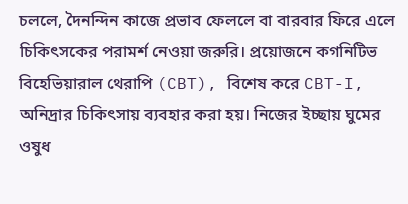চললে, দৈনন্দিন কাজে প্রভাব ফেললে বা বারবার ফিরে এলে চিকিৎসকের পরামর্শ নেওয়া জরুরি। প্রয়োজনে কগনিটিভ বিহেভিয়ারাল থেরাপি (CBT), বিশেষ করে CBT-I, অনিদ্রার চিকিৎসায় ব্যবহার করা হয়। নিজের ইচ্ছায় ঘুমের ওষুধ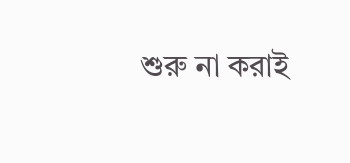শুরু না করাই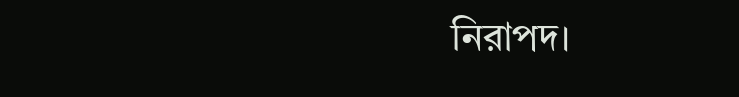নিরাপদ।